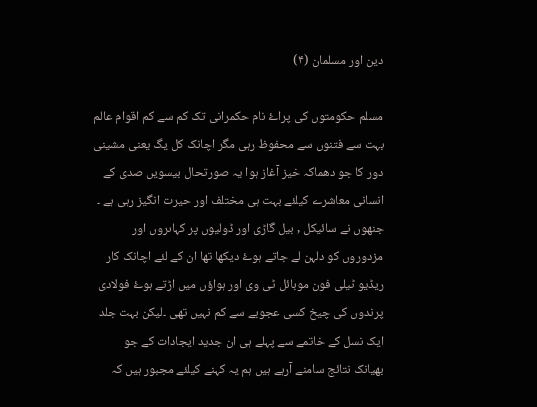دین اور مسلمان (۴)

مسلم حکومتوں کی پراۓ نام حکمرانی تک کم سے کم اقوام عالم بہت سے فتنوں سے محفوظ رہی مگر اچانک کل یگ یعنی مشینی دور کا جو دھماکہ خیز آغاز ہوا یہ صورتحال بیسویں صدی کے انسانی معاشرے کیلئے بہت ہی مختلف اور حیرت انگیز رہی ہے ۔ جنھوں نے سائیکل , بیل گاڑی اور ڈولیوں پر کہاںروں اور مزدوروں کو دلہن لے جاتے ہوۓ دیکھا تھا ان کے لئے اچانک کار ریڈیو ٹیلی فون موبائل ٹی وی اور ہواؤں میں اڑتے ہوۓ فولادی پرندوں کی چیخ کسی عجوبے سے کم نہیں تھی ۔لیکن بہت جلد ایک نسل کے خاتمے سے پہلے ہی ان جدید ایجادات کے جو بھیانک نتائج سامنے آرہے ہیں ہم یہ کہنے کیلئے مجبور ہیں کہ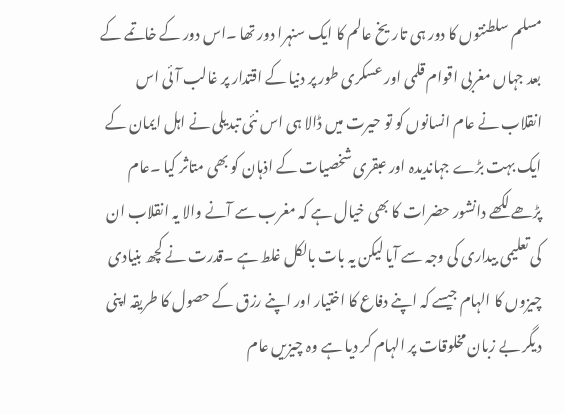مسلم سلطنتوں کا دور ہی تاریخ عالم کا ایک سنہرا دور تھا ۔اس دور کے خاتمے کے بعد جہاں مغربی اقوام قلمی اور عسکری طور پر دنیا کے اقتدار پر غالب آئی اس انقلاب نے عام انسانوں کو تو حیرت میں ڈالا ہی اس نئی تبدیلی نے اہل ایمان کے ایک بہت بڑے جہاندیدہ اور عبقری شخصیات کے اذہان کو بھی متاثر کیا ۔عام پڑھے لکھے دانشور حضرات کا بھی خیال ہے کہ مغرب سے آنے والا یہ انقلاب ان کی تعلیمی بیداری کی وجہ سے آیا لیکن یہ بات بالکل غلط ہے ۔قدرت نے کچھ بنیادی چیزوں کا الہام جیسے کہ اپنے دفاع کا اختیار اور اپنے رزق کے حصول کا طریقہ اپنی دیگر بے زبان مخلوقات پر الہام کر دیا ہے وہ چیزیں عام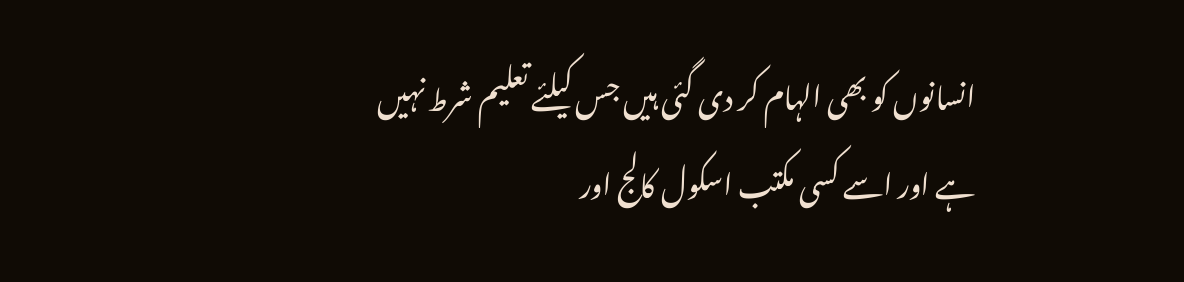انسانوں کو بھی الہام کر دی گئی ہیں جس کیلئے تعلیم شرط نہیں ہے اور اسے کسی مکتب اسکول کالج اور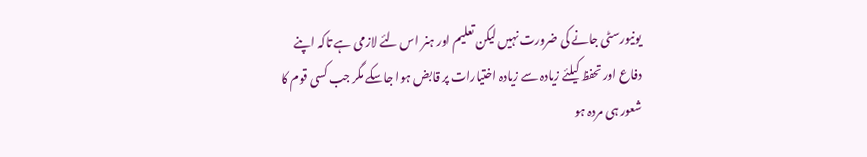یونیورسٹی جانے کی ضرورت نہیں لیکن تعلیم اور ہنر اس لئے لازمی ہے تاکہ اپنے دفاع اور تحفظ کیلئے زیادہ سے زیادہ اختیارات پر قابض ہوا جاسکے مگر جب کسی قوم کا شعور ہی مردہ ہو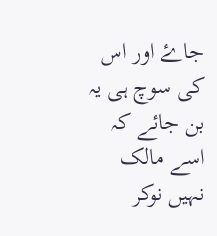جاۓ اور اس کی سوچ ہی یہ بن جائے کہ اسے مالک نہیں نوکر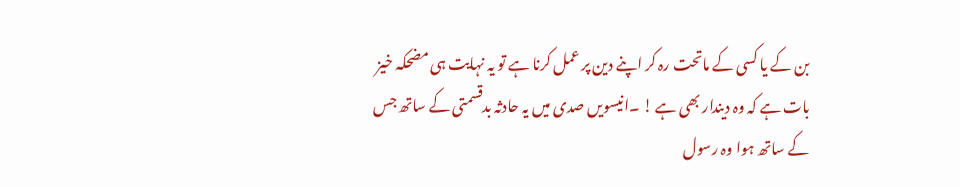بن کے یا کسی کے ماتحت رہ کر اپنے دین پر عمل کرنا ہے تو یہ نہایت ہی مضحکہ خیز بات ہے کہ وہ دیندار بھی ہے ! ۔انیسویں صدی میں یہ حادثہ بدقسمتی کے ساتھ جس کے ساتھ ہوا وہ رسول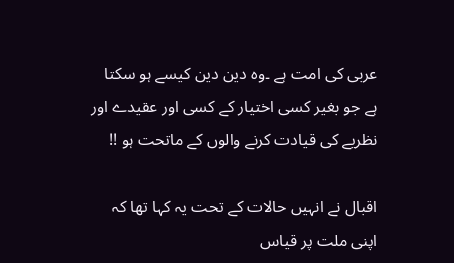عربی کی امت ہے ۔وہ دین دین کیسے ہو سکتا ہے جو بغیر کسی اختیار کے کسی اور عقیدے اور نظریے کی قیادت کرنے والوں کے ماتحت ہو !!

اقبال نے انہیں حالات کے تحت یہ کہا تھا کہ
اپنی ملت پر قیاس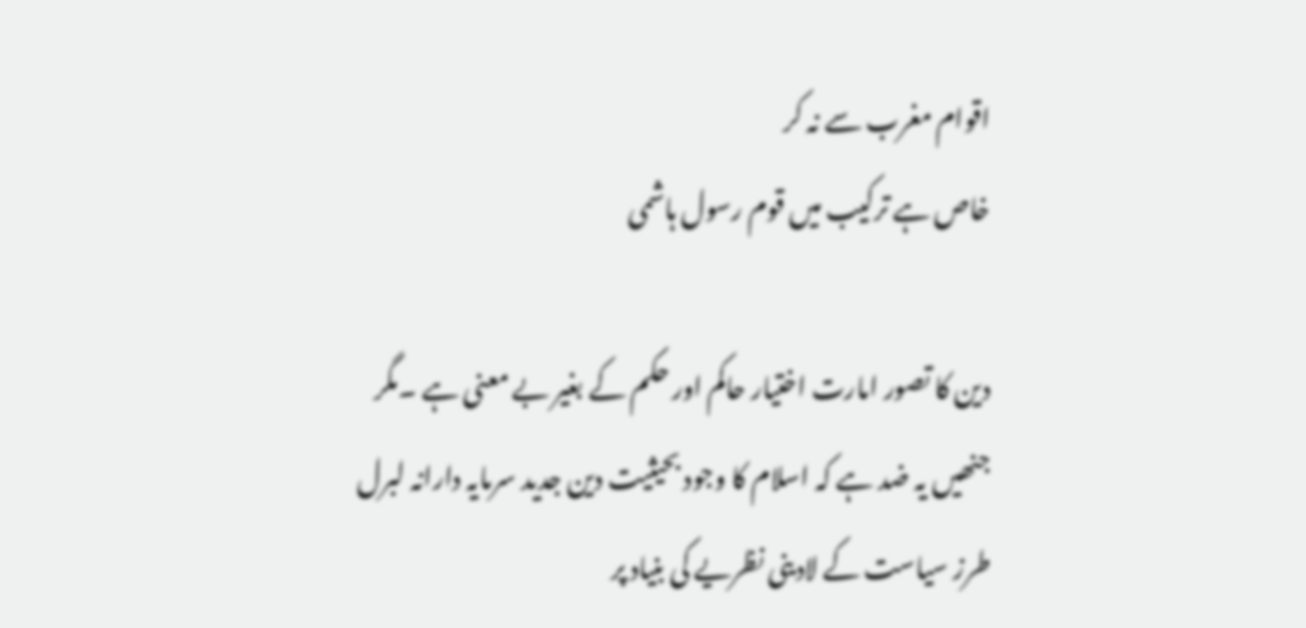اقوام مغرب سے نہ کر
خاص ہے ترکیب میں قوم رسول ہاشمی

دین کا تصور امارت اختیار حاکم اور حکم کے بغیر بے معنی ہے ۔مگر جنھیں یہ ضد ہے کہ اسلام کا وجود بحیثیت دین جدید سرمایہ دارانہ لبرل طرز سیاست کے لادینی نظریے کی بنیاد پر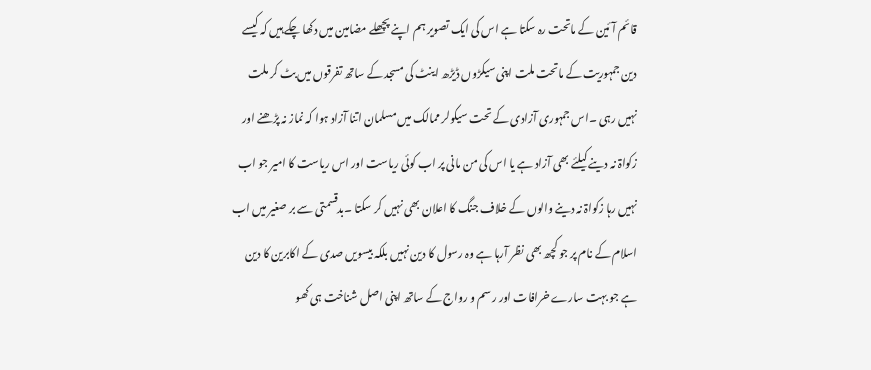قائم آئین کے ماتحت رہ سکتا ہے اس کی ایک تصویر ہم اپنے پچھلے مضامین میں دکھا چکے ہیں کہ کیسے دین جمہوریت کے ماتحت ملت اپنی سیکڑوں ڈیڑھ اینٹ کی مسجد کے ساتھ تفرقوں میں بٹ کر ملت نہیں رہی ۔اس جمہوری آزادی کے تحت سیکولر ممالک میں مسلمان اتنا آزاد ہوا کہ نماز نہ پڑھنے اور زکواۃ نہ دینے کیلئے بھی آزاد ہے یا اس کی من مانی پر اب کوئی ریاست اور اس ریاست کا امیر جو اب نہیں رہا زکواۃ نہ دینے والوں کے خلاف جنگ کا اعلان بھی نہیں کر سکتا ۔بدقسمتی سے بر صغیر میں اب اسلام کے نام پر جو کچھ بھی نظر آرہا ہے وہ رسول کا دین نہیں بلکہ بیسویں صدی کے اکابرین کا دین ہے جو بہت سارے خرافات اور رسم و رواج کے ساتھ اپنی اصل شناخت ہی کھو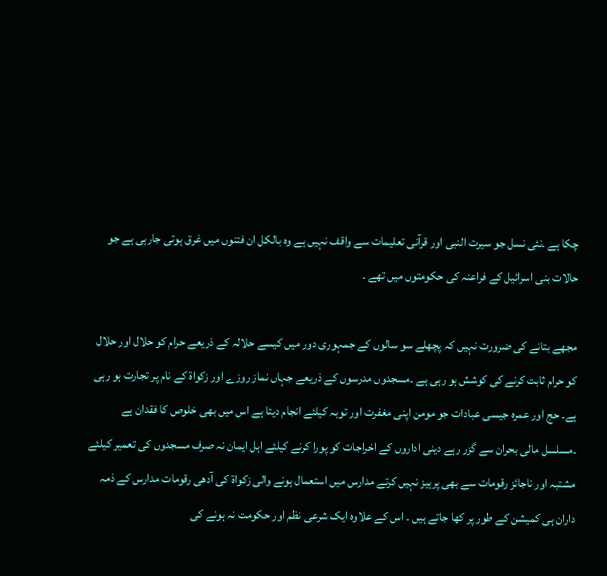چکا ہے ۔نئی نسل جو سیرت النبی اور قرآنی تعلیمات سے واقف نہیں ہے وہ بالکل ان فتنوں میں غرق ہوتی جارہی ہے جو حالات بنی اسرائیل کے فراعنہ کی حکومتوں میں تھے ۔

مجھے بتانے کی ضرورت نہیں کہ پچھلے سو سالوں کے جمہوری دور میں کیسے حلالہ کے ذریعے حرام کو حلال اور حلال کو حرام ثابت کرنے کی کوشش ہو رہی ہے ۔مسجدوں مدرسوں کے ذریعے جہاں نماز روزے اور زکواۃ کے نام پر تجارت ہو رہی ہے۔ حج اور عمرہ جیسی عبادات جو مومن اپنی مغفرت اور توبہ کیلئے انجام دیتا ہے اس میں بھی خلوص کا فقدان ہے ۔مسلسل مالی بحران سے گزر رہے دینی اداروں کے اخراجات کو پورا کرنے کیلئے اہل ایمان نہ صرف مسجدوں کی تعمیر کیلئے مشتبہ اور ناجائز رقومات سے بھی پرہیز نہیں کرتے مدارس میں استعمال ہونے والی زکواۃ کی آدھی رقومات مدارس کے ذمہ داران ہی کمیشن کے طور پر کھا جاتے ہیں ۔ اس کے علاوہ ایک شرعی نظم اور حکومت نہ ہونے کی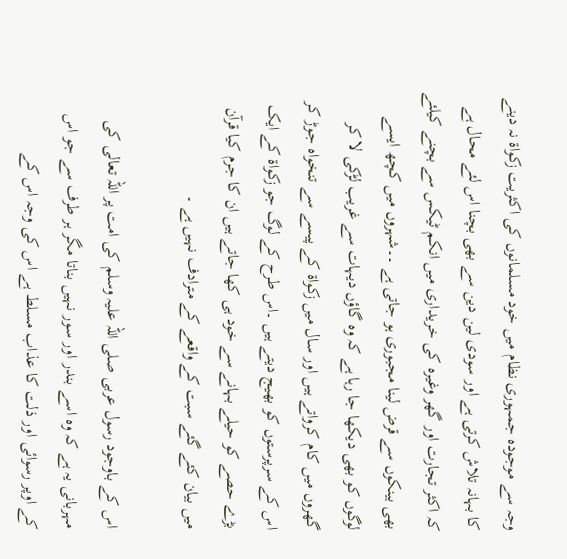وجہ سے موجودہ جمہوری نظام میں خود مسلمانوں کی اکثریت زکواۃ نہ دینے کا بہانہ تلاش کرتی ہے اور سودی لین دین سے بھی بچنا اس لئے محال ہے کہ اکثر تجارت اور گھر وغیرہ کی خریداری میں انکم ٹیکس سے بچنے کیلئے بھی بینکوں سے قرض لینا مجبوری ہو جاتی ہے ۔۔شہروں میں کچھ ایسے لوگوں کو بھی دیکھا جا رہا ہے کہ وہ گاؤں دیہات سے غریب لڑکی لا کر گھروں میں کام کرواتے ہیں اور سال میں زکواۃ کے پیسے سے تنخواہ جوڑ کر اس کے سرپرستوں کو بھیج دیتے ہیں ۔اس طرح کے لوگ جو زکواۃ کے ایک بڑے حصے کو حیلے بہانے سے خود ہی کھا جاتے ہیں ان کا جرم کیا قرآن‌ میں بیان کئے گئے سبت کے واقعے کے مترادف نہیں ہے ۔

اس کے باوجود رسول عربی صلی اللہ علیہ وسلم کی امت پر اللہ تعالی کی مہربانی یہ ہے کہ وہ اسے بندر اور سور نہیں بناتا مگر ہر طرف سے جو اس کے اوپر رسوائی اور ذلت کا عذاب مسلط ہے اس کی وجہ اس کے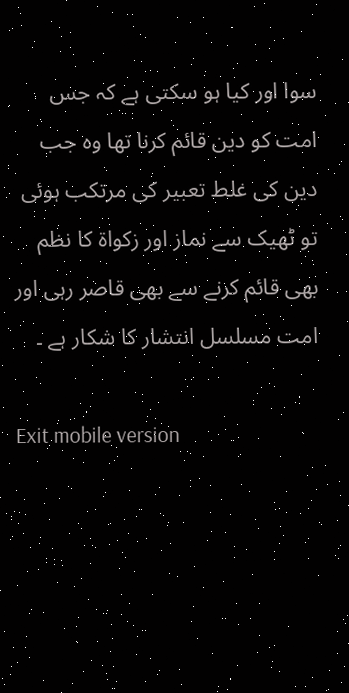سوا اور کیا ہو سکتی ہے کہ جس امت کو دین قائم کرنا تھا وہ جب دین کی غلط تعبیر کی مرتکب ہوئی تو ٹھیک سے نماز اور زکواۃ کا نظم بھی قائم کرنے سے بھی قاصر رہی اور امت مسلسل انتشار کا شکار ہے ۔

Exit mobile version